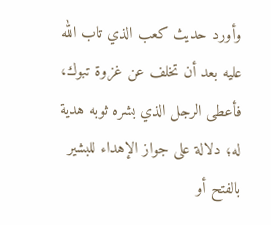وأورد حديث كعب الذي تاب الله عليه بعد أن تخلف عن غزوة تبوك، فأعطى الرجل الذي بشره ثوبه هدية له؛ دلالة على جواز الإهداء للبشير بالفتح أو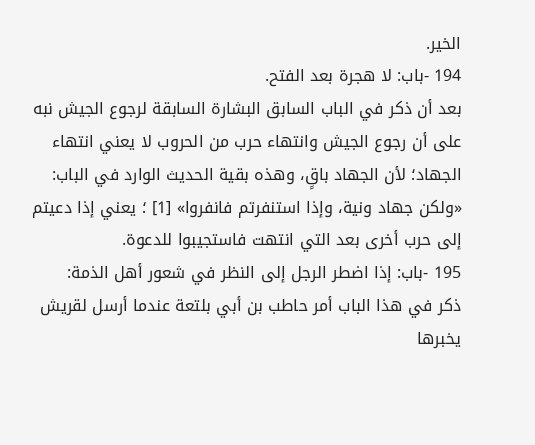الخير.
194 -باب: لا هجرة بعد الفتح.
بعد أن ذكر في الباب السابق البشارة السابقة لرجوع الجيش نبه على أن رجوع الجيش وانتهاء حرب من الحروب لا يعني انتهاء الجهاد؛ لأن الجهاد باقٍ، وهذه بقية الحديث الوارد في الباب: «ولكن جهاد ونية، وإذا استنفرتم فانفروا» [1] ؛ يعني إذا دعيتم إلى حرب أخرى بعد التي انتهت فاستجيبوا للدعوة.
195 -باب: إذا اضطر الرجل إلى النظر في شعور أهل الذمة:
ذكر في هذا الباب أمر حاطب بن أبي بلتعة عندما أرسل لقريش يخبرها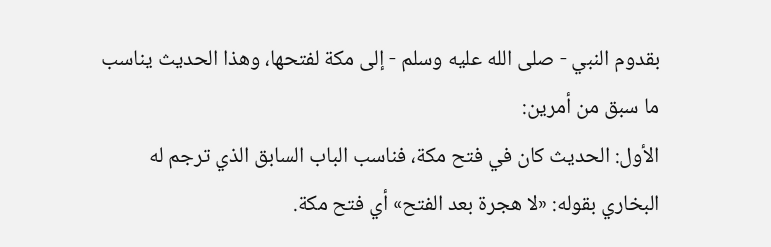بقدوم النبي - صلى الله عليه وسلم - إلى مكة لفتحها، وهذا الحديث يناسب ما سبق من أمرين:
الأول: الحديث كان في فتح مكة، فناسب الباب السابق الذي ترجم له البخاري بقوله: «لا هجرة بعد الفتح» أي فتح مكة.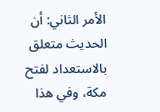الأمر الثاني: أن الحديث متعلق بالاستعداد لفتح مكة، وفي هذا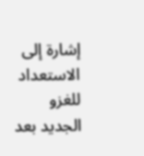إشارة إلى الاستعداد للغزو الجديد بعد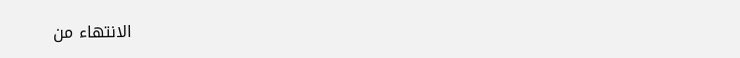الانتهاء من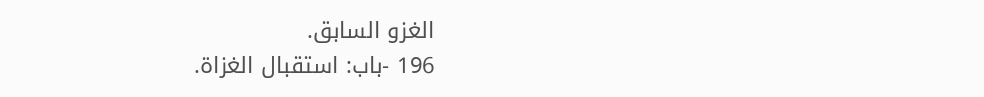الغزو السابق.
196 -باب: استقبال الغزاة.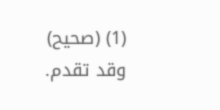(1) (صحيح) وقد تقدم.